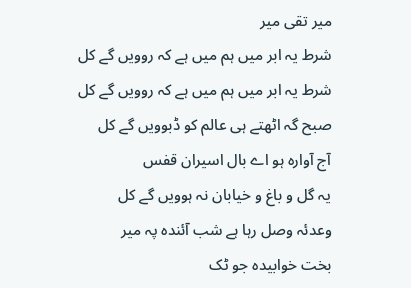میر تقی میر
شرط یہ ابر میں ہم میں ہے کہ روویں گے کل
شرط یہ ابر میں ہم میں ہے کہ روویں گے کل
صبح گہ اٹھتے ہی عالم کو ڈبوویں گے کل
آج آوارہ ہو اے بال اسیران قفس
یہ گل و باغ و خیابان نہ ہوویں گے کل
وعدئہ وصل رہا ہے شب آئندہ پہ میر
بخت خوابیدہ جو ٹک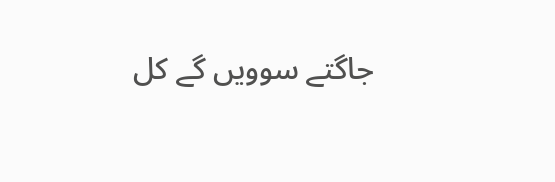جاگتے سوویں گے کل